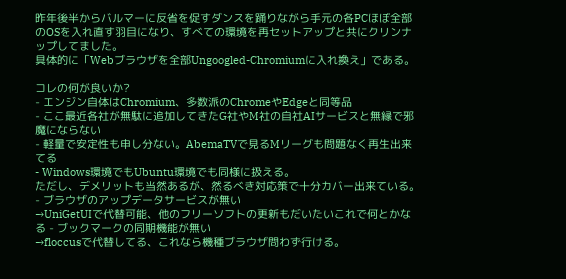昨年後半からバルマーに反省を促すダンスを踊りながら手元の各PCほぼ全部のOSを入れ直す羽目になり、すべての環境を再セットアップと共にクリンナップしてました。
具体的に「Webブラウザを全部Ungoogled-Chromiumに入れ換え」である。

コレの何が良いか?
- エンジン自体はChromium、多数派のChromeやEdgeと同等品
- ここ最近各社が無駄に追加してきたG社やM社の自社AIサービスと無縁で邪魔にならない
- 軽量で安定性も申し分ない。AbemaTVで見るMリーグも問題なく再生出来てる
- Windows環境でもUbuntu環境でも同様に扱える。
ただし、デメリットも当然あるが、然るべき対応策で十分カバー出来ている。
- ブラウザのアップデータサービスが無い
→UniGetUIで代替可能、他のフリーソフトの更新もだいたいこれで何とかなる - ブックマークの同期機能が無い
→floccusで代替してる、これなら機種ブラウザ問わず行ける。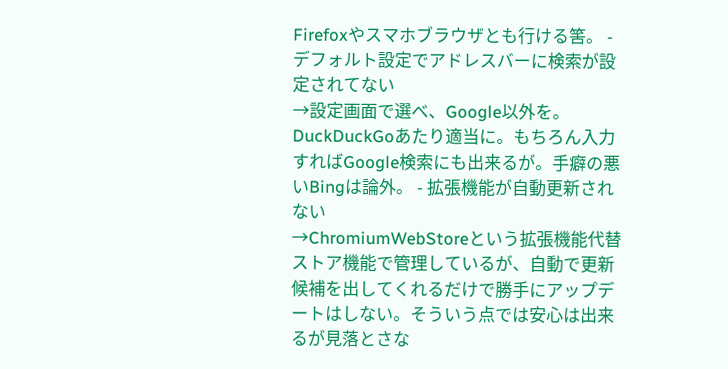Firefoxやスマホブラウザとも行ける筈。 - デフォルト設定でアドレスバーに検索が設定されてない
→設定画面で選べ、Google以外を。DuckDuckGoあたり適当に。もちろん入力すればGoogle検索にも出来るが。手癖の悪いBingは論外。 - 拡張機能が自動更新されない
→ChromiumWebStoreという拡張機能代替ストア機能で管理しているが、自動で更新候補を出してくれるだけで勝手にアップデートはしない。そういう点では安心は出来るが見落とさな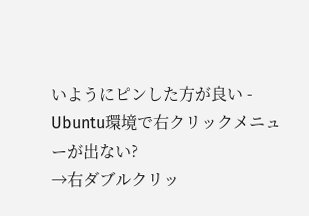いようにピンした方が良い - Ubuntu環境で右クリックメニューが出ない?
→右ダブルクリッ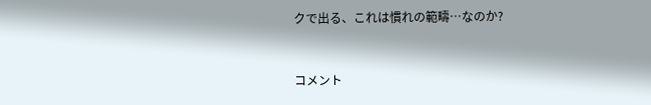クで出る、これは慣れの範疇…なのか?


コメント